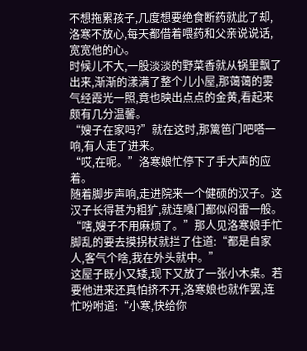不想拖累孩子,几度想要绝食断药就此了却,洛寒不放心,每天都借着喂药和父亲说说话,宽宽他的心。
时候儿不大,一股淡淡的野菜香就从锅里飘了出来,渐渐的漾满了整个儿小屋,那蔼蔼的雾气经霞光一照,竟也映出点点的金黄,看起来颇有几分温馨。
“嫂子在家吗?”就在这时,那篱笆门吧嗒一响,有人走了进来。
“哎,在呢。”洛寒娘忙停下了手大声的应着。
随着脚步声响,走进院来一个健硕的汉子。这汉子长得甚为粗犷,就连嗓门都似闷雷一般。
“嗐,嫂子不用麻烦了。”那人见洛寒娘手忙脚乱的要去摸拐杖就拦了住道:“都是自家人,客气个啥,我在外头就中。”
这屋子既小又矮,现下又放了一张小木桌。若要他进来还真怕挤不开,洛寒娘也就作罢,连忙吩咐道:“小寒,快给你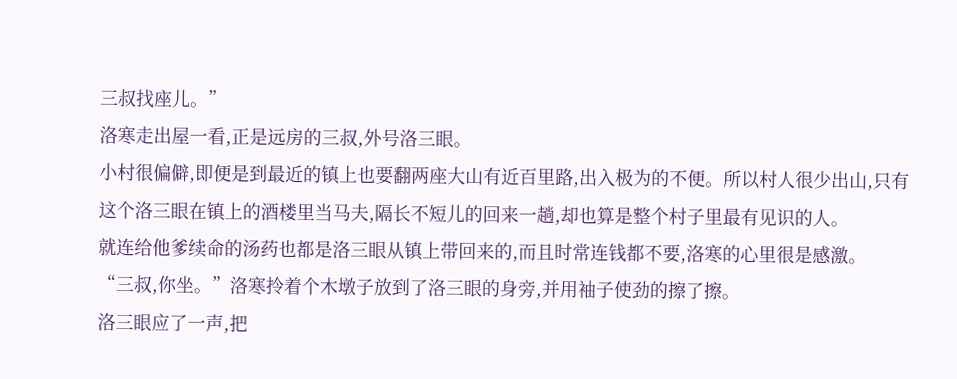三叔找座儿。”
洛寒走出屋一看,正是远房的三叔,外号洛三眼。
小村很偏僻,即便是到最近的镇上也要翻两座大山有近百里路,出入极为的不便。所以村人很少出山,只有这个洛三眼在镇上的酒楼里当马夫,隔长不短儿的回来一趟,却也算是整个村子里最有见识的人。
就连给他爹续命的汤药也都是洛三眼从镇上带回来的,而且时常连钱都不要,洛寒的心里很是感激。
“三叔,你坐。”洛寒拎着个木墩子放到了洛三眼的身旁,并用袖子使劲的擦了擦。
洛三眼应了一声,把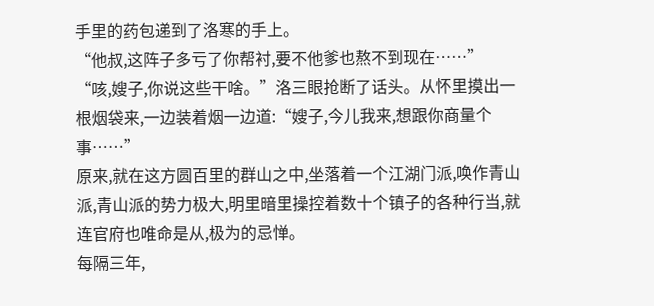手里的药包递到了洛寒的手上。
“他叔,这阵子多亏了你帮衬,要不他爹也熬不到现在……”
“咳,嫂子,你说这些干啥。”洛三眼抢断了话头。从怀里摸出一根烟袋来,一边装着烟一边道:“嫂子,今儿我来,想跟你商量个事……”
原来,就在这方圆百里的群山之中,坐落着一个江湖门派,唤作青山派,青山派的势力极大,明里暗里操控着数十个镇子的各种行当,就连官府也唯命是从,极为的忌惮。
每隔三年,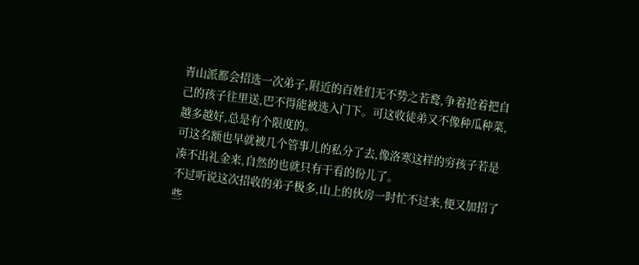青山派都会招选一次弟子,附近的百姓们无不势之若鹜,争着抢着把自己的孩子往里送,巴不得能被选入门下。可这收徒弟又不像种瓜种菜,越多越好,总是有个限度的。
可这名额也早就被几个管事儿的私分了去,像洛寒这样的穷孩子若是凑不出礼金来,自然的也就只有干看的份儿了。
不过听说这次招收的弟子极多,山上的伙房一时忙不过来,便又加招了些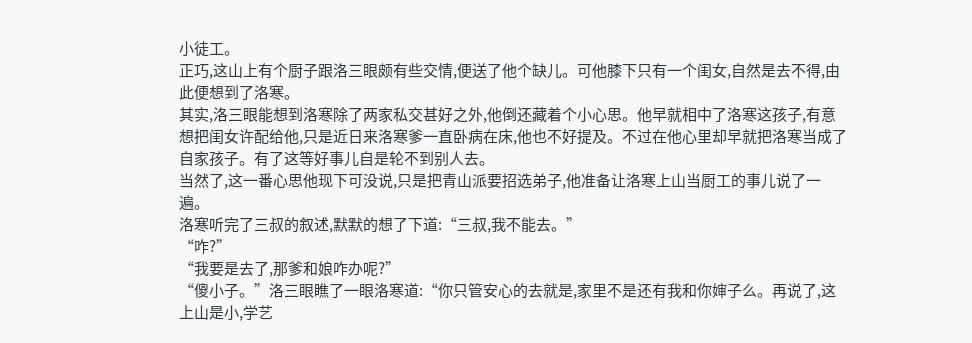小徒工。
正巧,这山上有个厨子跟洛三眼颇有些交情,便送了他个缺儿。可他膝下只有一个闺女,自然是去不得,由此便想到了洛寒。
其实,洛三眼能想到洛寒除了两家私交甚好之外,他倒还藏着个小心思。他早就相中了洛寒这孩子,有意想把闺女许配给他,只是近日来洛寒爹一直卧病在床,他也不好提及。不过在他心里却早就把洛寒当成了自家孩子。有了这等好事儿自是轮不到别人去。
当然了,这一番心思他现下可没说,只是把青山派要招选弟子,他准备让洛寒上山当厨工的事儿说了一遍。
洛寒听完了三叔的叙述,默默的想了下道:“三叔,我不能去。”
“咋?”
“我要是去了,那爹和娘咋办呢?”
“傻小子。”洛三眼瞧了一眼洛寒道:“你只管安心的去就是,家里不是还有我和你婶子么。再说了,这上山是小,学艺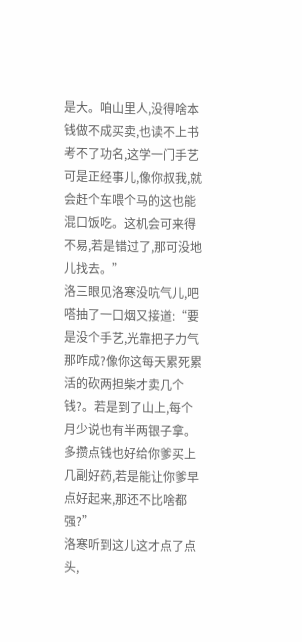是大。咱山里人,没得啥本钱做不成买卖,也读不上书考不了功名,这学一门手艺可是正经事儿,像你叔我,就会赶个车喂个马的这也能混口饭吃。这机会可来得不易,若是错过了,那可没地儿找去。”
洛三眼见洛寒没吭气儿,吧嗒抽了一口烟又接道:“要是没个手艺,光靠把子力气那咋成?像你这每天累死累活的砍两担柴才卖几个钱?。若是到了山上,每个月少说也有半两银子拿。多攒点钱也好给你爹买上几副好药,若是能让你爹早点好起来,那还不比啥都强?”
洛寒听到这儿这才点了点头,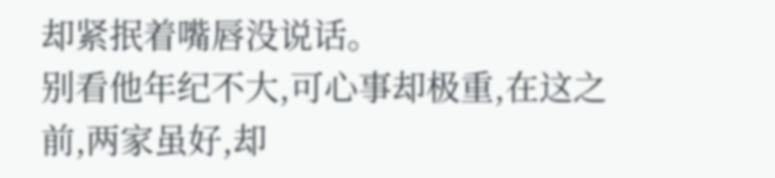却紧抿着嘴唇没说话。
别看他年纪不大,可心事却极重,在这之前,两家虽好,却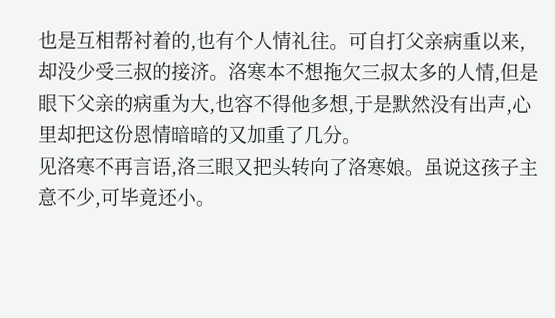也是互相帮衬着的,也有个人情礼往。可自打父亲病重以来,却没少受三叔的接济。洛寒本不想拖欠三叔太多的人情,但是眼下父亲的病重为大,也容不得他多想,于是默然没有出声,心里却把这份恩情暗暗的又加重了几分。
见洛寒不再言语,洛三眼又把头转向了洛寒娘。虽说这孩子主意不少,可毕竟还小。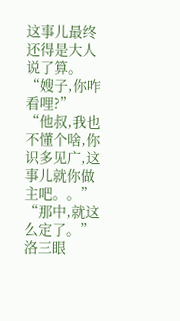这事儿最终还得是大人说了算。
“嫂子,你咋看哩?”
“他叔,我也不懂个啥,你识多见广,这事儿就你做主吧。。”
“那中,就这么定了。”洛三眼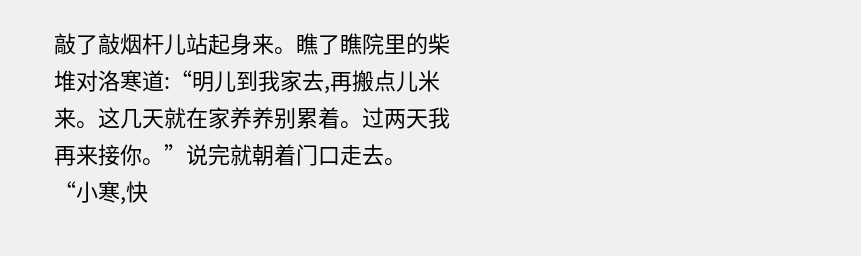敲了敲烟杆儿站起身来。瞧了瞧院里的柴堆对洛寒道:“明儿到我家去,再搬点儿米来。这几天就在家养养别累着。过两天我再来接你。”说完就朝着门口走去。
“小寒,快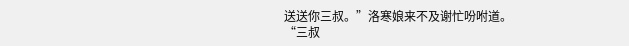送送你三叔。”洛寒娘来不及谢忙吩咐道。
“三叔